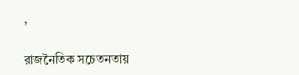,

রাজনৈতিক সচেতনতায়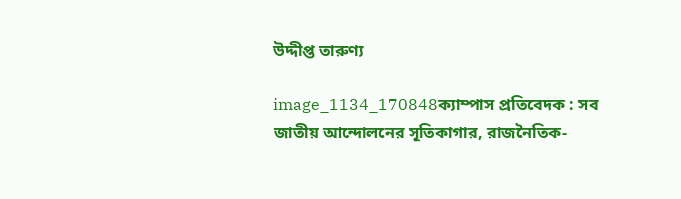উদ্দীপ্ত তারুণ্য

image_1134_170848ক্যাম্পাস প্রতিবেদক : সব জাতীয় আন্দোলনের সূতিকাগার, রাজনৈতিক-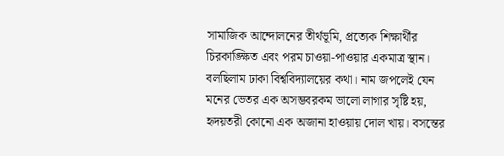সামাজিক আন্দোলনের তীর্থভূমি, প্রত্যেক শিক্ষার্থীর চিরকাঙ্ক্ষিত এবং পরম চাওয়া-পাওয়ার একমাত্র স্থান। বলছিলাম ঢাকা বিশ্ববিদ্যালয়ের কথা। নাম জপলেই যেন মনের ভেতর এক অসম্ভবরকম ভালো লাগার সৃষ্টি হয়, হৃদয়তরী কোনো এক অজানা হাওয়ায় দোল খায়। বসন্তের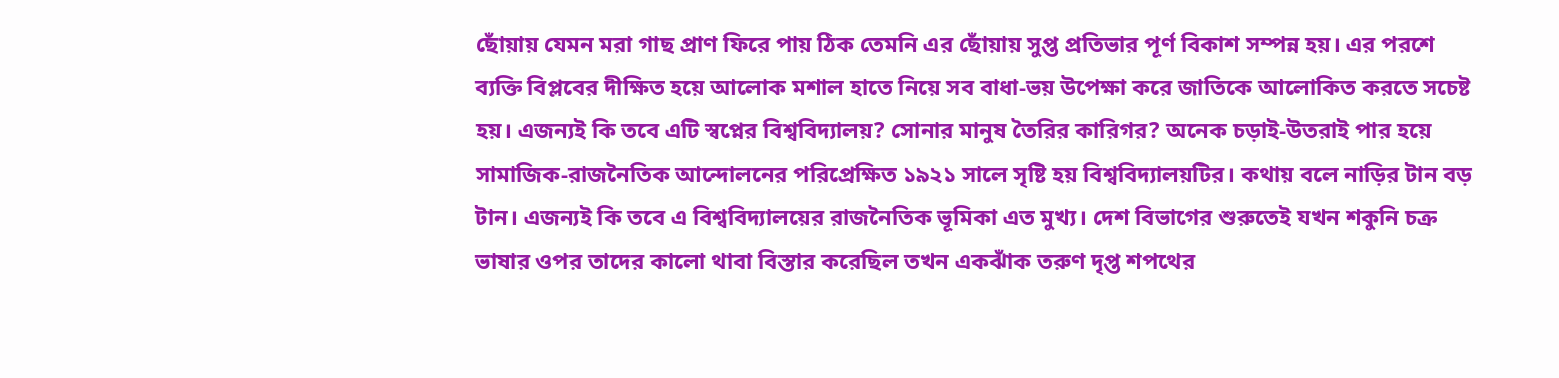ছোঁয়ায় যেমন মরা গাছ প্রাণ ফিরে পায় ঠিক তেমনি এর ছোঁয়ায় সুপ্ত প্রতিভার পূর্ণ বিকাশ সম্পন্ন হয়। এর পরশে ব্যক্তি বিপ্লবের দীক্ষিত হয়ে আলোক মশাল হাতে নিয়ে সব বাধা-ভয় উপেক্ষা করে জাতিকে আলোকিত করতে সচেষ্ট হয়। এজন্যই কি তবে এটি স্বপ্নের বিশ্ববিদ্যালয়? সোনার মানুষ তৈরির কারিগর? অনেক চড়াই-উতরাই পার হয়ে সামাজিক-রাজনৈতিক আন্দোলনের পরিপ্রেক্ষিত ১৯২১ সালে সৃষ্টি হয় বিশ্ববিদ্যালয়টির। কথায় বলে নাড়ির টান বড় টান। এজন্যই কি তবে এ বিশ্ববিদ্যালয়ের রাজনৈতিক ভূমিকা এত মুখ্য। দেশ বিভাগের শুরুতেই যখন শকুনি চক্র ভাষার ওপর তাদের কালো থাবা বিস্তার করেছিল তখন একঝাঁক তরুণ দৃপ্ত শপথের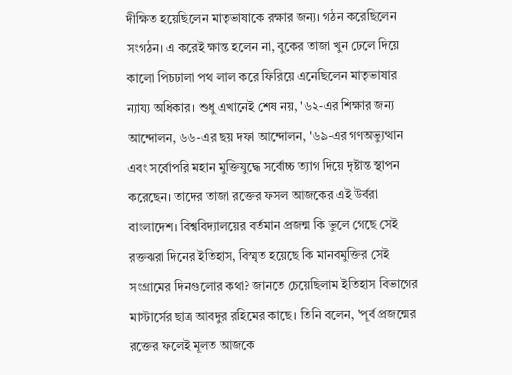দীক্ষিত হয়েছিলেন মাতৃভাষাকে রক্ষার জন্য। গঠন করেছিলেন সংগঠন। এ করেই ক্ষান্ত হলেন না, বুকের তাজা খুন ঢেলে দিয়ে কালো পিচঢালা পথ লাল করে ফিরিয়ে এনেছিলেন মাতৃভাষার ন্যায্য অধিকার। শুধু এখানেই শেষ নয়, '৬২-এর শিক্ষার জন্য আন্দোলন, ৬৬-এর ছয় দফা আন্দোলন, '৬৯-এর গণঅভ্যুত্থান এবং সর্বোপরি মহান মুক্তিযুদ্ধে সর্বোচ্চ ত্যাগ দিয়ে দৃষ্টান্ত স্থাপন করেছেন। তাদের তাজা রক্তের ফসল আজকের এই উর্বরা বাংলাদেশ। বিশ্ববিদ্যালয়ের বর্তমান প্রজন্ম কি ভুলে গেছে সেই রক্তঝরা দিনের ইতিহাস, বিস্মৃত হয়েছে কি মানবমুক্তির সেই সংগ্রামের দিনগুলোর কথা? জানতে চেয়েছিলাম ইতিহাস বিভাগের মাস্টার্সের ছাত্র আবদুর রহিমের কাছে। তিনি বলেন, 'পূর্ব প্রজন্মের রক্তের ফলেই মূলত আজকে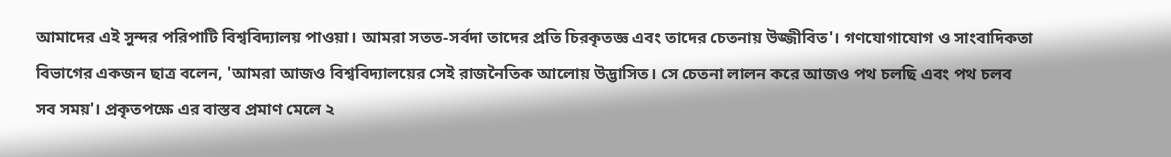আমাদের এই সুন্দর পরিপাটি বিশ্ববিদ্যালয় পাওয়া। আমরা সতত-সর্বদা তাদের প্রতি চিরকৃতজ্ঞ এবং তাদের চেতনায় উজ্জীবিত'। গণযোগাযোগ ও সাংবাদিকতা বিভাগের একজন ছাত্র বলেন, 'আমরা আজও বিশ্ববিদ্যালয়ের সেই রাজনৈতিক আলোয় উদ্ভাসিত। সে চেতনা লালন করে আজও পথ চলছি এবং পথ চলব সব সময়'। প্রকৃতপক্ষে এর বাস্তব প্রমাণ মেলে ২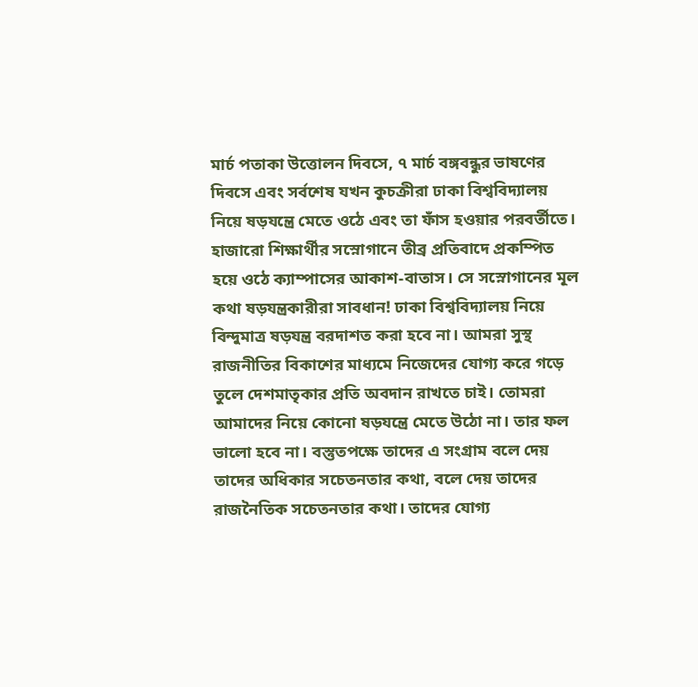মার্চ পতাকা উত্তোলন দিবসে, ৭ মার্চ বঙ্গবন্ধুর ভাষণের দিবসে এবং সর্বশেষ যখন কুচক্রীরা ঢাকা বিশ্ববিদ্যালয় নিয়ে ষড়যন্ত্রে মেতে ওঠে এবং তা ফাঁস হওয়ার পরবর্তীতে। হাজারো শিক্ষার্থীর সস্নোগানে তীব্র প্রতিবাদে প্রকম্পিত হয়ে ওঠে ক্যাম্পাসের আকাশ-বাতাস। সে সস্নোগানের মূল কথা ষড়যন্ত্রকারীরা সাবধান! ঢাকা বিশ্ববিদ্যালয় নিয়ে বিন্দুমাত্র ষড়যন্ত্র বরদাশত করা হবে না। আমরা সুস্থ রাজনীতির বিকাশের মাধ্যমে নিজেদের যোগ্য করে গড়ে তুলে দেশমাতৃকার প্রতি অবদান রাখতে চাই। তোমরা আমাদের নিয়ে কোনো ষড়যন্ত্রে মেতে উঠো না। তার ফল ভালো হবে না। বস্তুতপক্ষে তাদের এ সংগ্রাম বলে দেয় তাদের অধিকার সচেতনতার কথা, বলে দেয় তাদের রাজনৈতিক সচেতনতার কথা। তাদের যোগ্য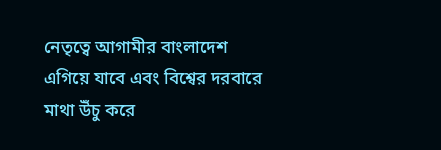নেতৃত্বে আগামীর বাংলাদেশ এগিয়ে যাবে এবং বিশ্বের দরবারে মাথা উঁচু করে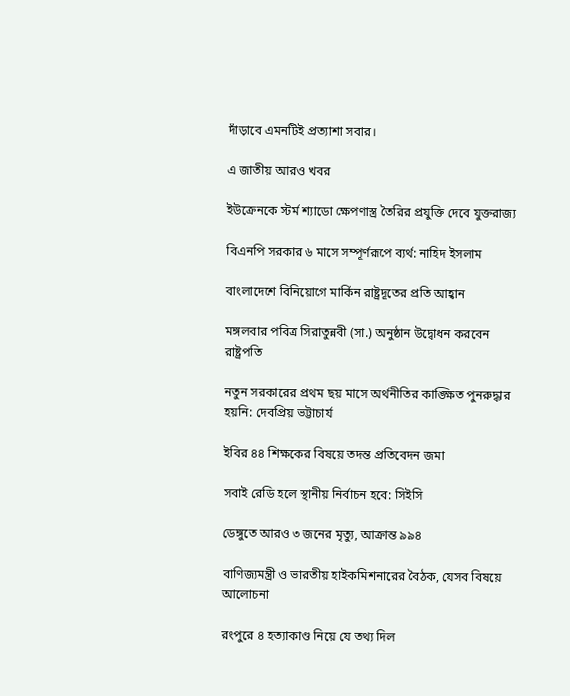দাঁড়াবে এমনটিই প্রত্যাশা সবার।

এ জাতীয় আরও খবর

ইউক্রেনকে স্টর্ম শ্যাডো ক্ষেপণাস্ত্র তৈরির প্রযুক্তি দেবে যুক্তরাজ্য

বিএনপি সরকার ৬ মাসে সম্পূর্ণরূপে ব্যর্থ: নাহিদ ইসলাম

বাংলাদেশে বিনিয়োগে মার্কিন রাষ্ট্রদূতের প্রতি আহ্বান

মঙ্গলবার পবিত্র সিরাতুন্নবী (সা.) অনুষ্ঠান উদ্বোধন করবেন রাষ্ট্রপতি

নতুন সরকারের প্রথম ছয় মাসে অর্থনীতির কাঙ্ক্ষিত পুনরুদ্ধার হয়নি: দেবপ্রিয় ভট্টাচার্য

ইবির ৪৪ শিক্ষকের বিষয়ে তদন্ত প্রতিবেদন জমা

সবাই রেডি হলে স্থানীয় নির্বাচন হবে: সিইসি

ডেঙ্গুতে আরও ৩ জনের মৃত্যু, আক্রান্ত ৯৯৪

বাণিজ্যমন্ত্রী ও ভারতীয় হাইকমিশনারের বৈঠক, যেসব বিষয়ে আলোচনা

রংপুরে ৪ হত্যাকাণ্ড নিয়ে যে তথ্য দিল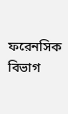ফরেনসিক বিভাগ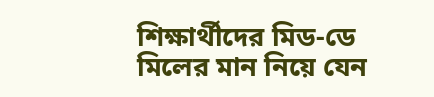শিক্ষার্থীদের মিড-ডে মিলের মান নিয়ে যেন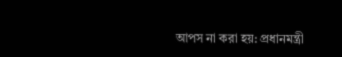আপস না করা হয়: প্রধানমন্ত্রী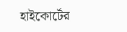হাইকোর্টের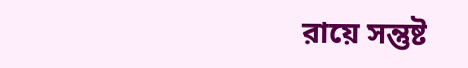রায়ে সন্তুষ্ট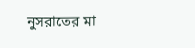নুসরাতের মা